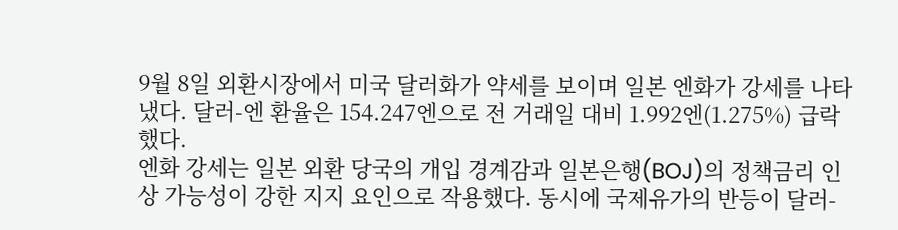9월 8일 외환시장에서 미국 달러화가 약세를 보이며 일본 엔화가 강세를 나타냈다. 달러-엔 환율은 154.247엔으로 전 거래일 대비 1.992엔(1.275%) 급락했다.
엔화 강세는 일본 외환 당국의 개입 경계감과 일본은행(BOJ)의 정책금리 인상 가능성이 강한 지지 요인으로 작용했다. 동시에 국제유가의 반등이 달러-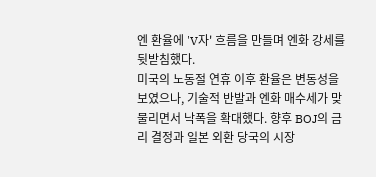엔 환율에 'V자' 흐름을 만들며 엔화 강세를 뒷받침했다.
미국의 노동절 연휴 이후 환율은 변동성을 보였으나, 기술적 반발과 엔화 매수세가 맞물리면서 낙폭을 확대했다. 향후 BOJ의 금리 결정과 일본 외환 당국의 시장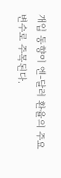개입 동향이 엔-달러 환율의 주요 변수로 주목된다.